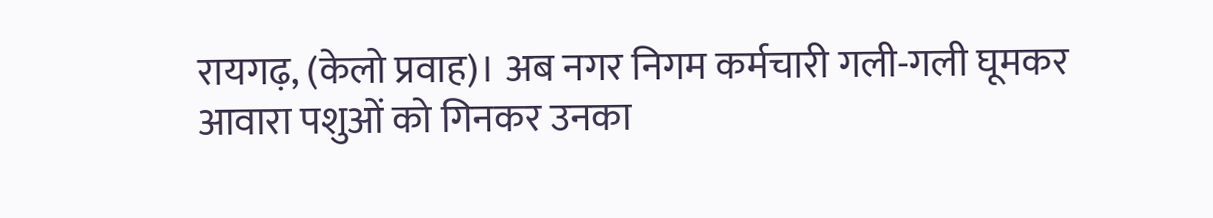रायगढ़, (केलो प्रवाह)। अब नगर निगम कर्मचारी गली-गली घूमकर आवारा पशुओं को गिनकर उनका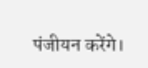पंजीयन करेंगे।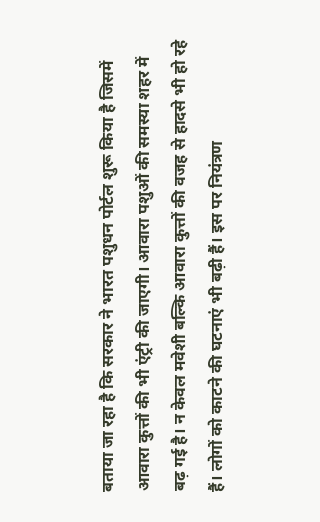बताया जा रहा है कि सरकार ने भारत पशुधन पोर्टल शुरू किया है जिसमें आवारा कुत्तों की भी एंट्री की जाएगी। आवारा पशुओं की समस्या शहर में बढ़ गई है। न केवल मवेशी बल्कि आवारा कुत्तों की वजह से हादसे भी हो रहे हैं। लोगों को काटने की घटनाएं भी बढ़ी हैं। इस पर नियंत्रण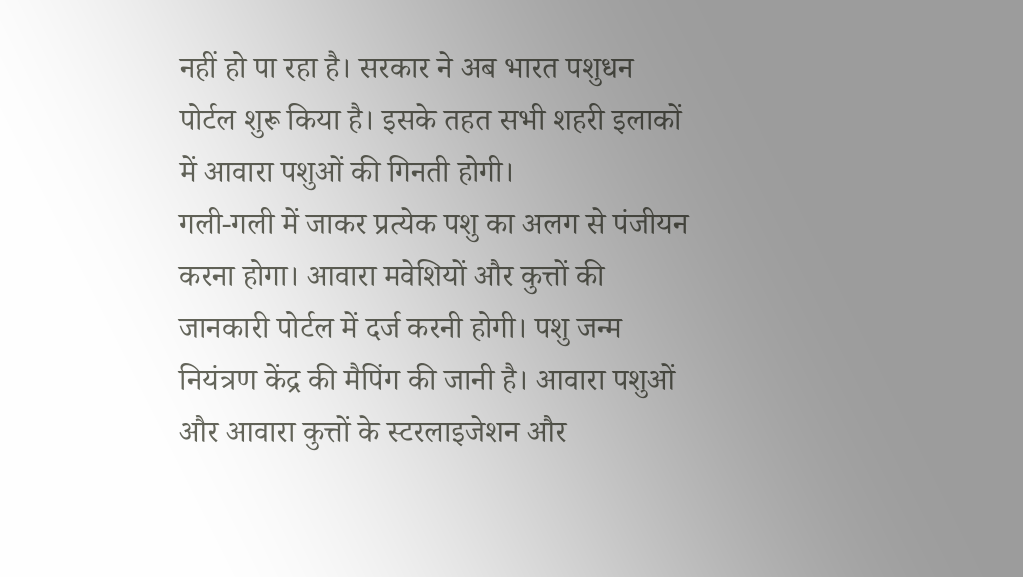नहीं हो पा रहा है। सरकार ने अब भारत पशुधन पोर्टल शुरू किया है। इसके तहत सभी शहरी इलाकों में आवारा पशुओं की गिनती होगी।
गली-गली में जाकर प्रत्येक पशु का अलग से पंजीयन करना होगा। आवारा मवेशियों और कुत्तों की जानकारी पोर्टल में दर्ज करनी होगी। पशु जन्म नियंत्रण केंद्र की मैपिंग की जानी है। आवारा पशुओं और आवारा कुत्तों के स्टरलाइजेशन और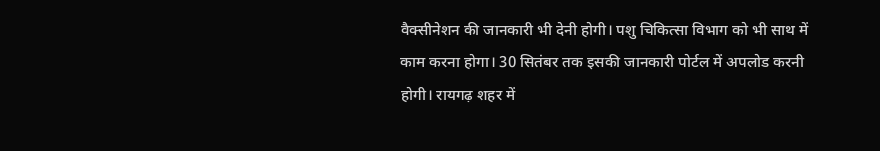वैक्सीनेशन की जानकारी भी देनी होगी। पशु चिकित्सा विभाग को भी साथ में काम करना होगा। 30 सितंबर तक इसकी जानकारी पोर्टल में अपलोड करनी होगी। रायगढ़ शहर में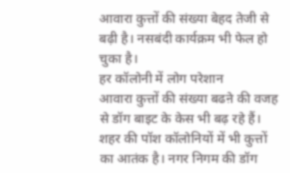आवारा कुत्तों की संख्या बेहद तेजी से बढ़ी है। नसबंदी कार्यक्रम भी फेल हो चुका है।
हर कॉलोनी में लोग परेशान
आवारा कुत्तों की संख्या बढऩे की वजह से डॉग बाइट के केस भी बढ़ रहे हैं। शहर की पॉश कॉलोनियों में भी कुत्तों का आतंक है। नगर निगम की डॉग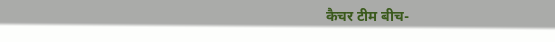कैचर टीम बीच-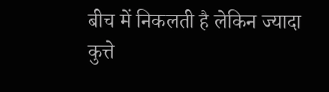बीच में निकलती है लेकिन ज्यादा कुत्ते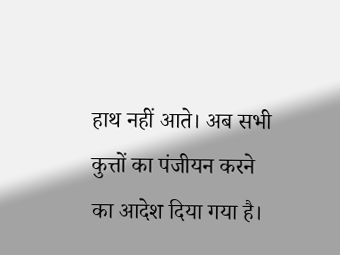हाथ नहीं आते। अब सभी कुत्तों का पंजीयन करने का आदेश दिया गया है।